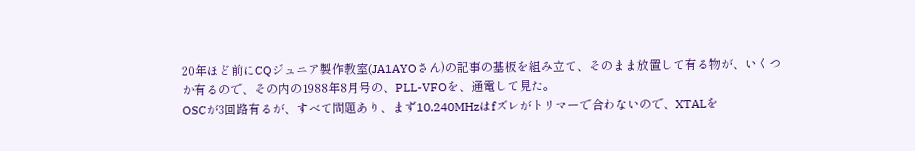20年ほど前にCQジュニア製作教室(JA1AYOさん)の記事の基板を組み立て、そのまま放置して有る物が、いくつか有るので、その内の1988年8月号の、PLL-VFOを、通電して見た。
OSCが3回路有るが、すべて問題あり、まず10.240MHzはfズレがトリマーで合わないので、XTALを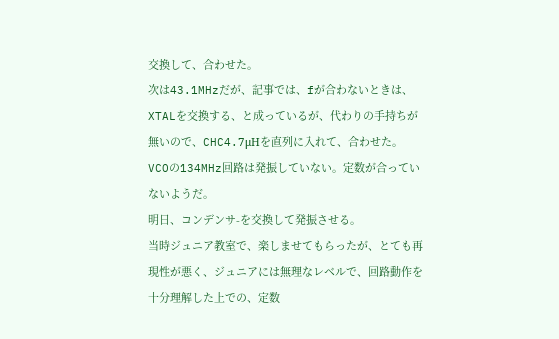交換して、合わせた。
次は43.1MHzだが、記事では、fが合わないときは、XTALを交換する、と成っているが、代わりの手持ちが無いので、CHC4.7μHを直列に入れて、合わせた。
VCOの134MHz回路は発振していない。定数が合っていないようだ。
明日、コンデンサ-を交換して発振させる。
当時ジュニア教室で、楽しませてもらったが、とても再現性が悪く、ジュニアには無理なレベルで、回路動作を十分理解した上での、定数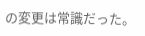の変更は常識だった。